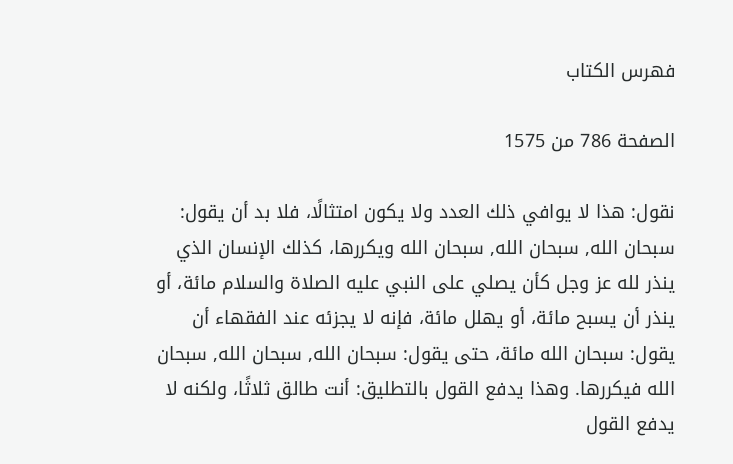فهرس الكتاب

الصفحة 786 من 1575

نقول: هذا لا يوافي ذلك العدد ولا يكون امتثالًا، فلا بد أن يقول: سبحان الله, سبحان الله, سبحان الله ويكررها، كذلك الإنسان الذي ينذر لله عز وجل كأن يصلي على النبي عليه الصلاة والسلام مائة، أو ينذر أن يسبح مائة، أو يهلل مائة، فإنه لا يجزئه عند الفقهاء أن يقول: سبحان الله مائة، حتى يقول: سبحان الله, سبحان الله, سبحان الله فيكررها. وهذا يدفع القول بالتطليق: أنت طالق ثلاثًا، ولكنه لا يدفع القول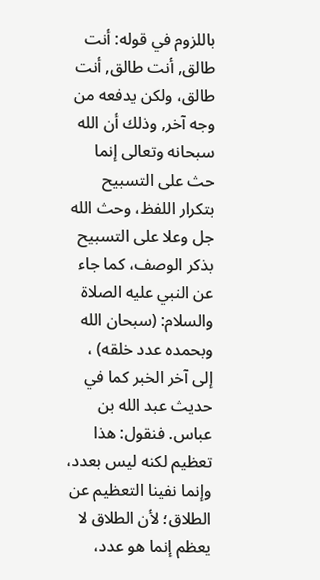باللزوم في قوله: أنت طالق, أنت طالق, أنت طالق، ولكن يدفعه من وجه آخر, وذلك أن الله سبحانه وتعالى إنما حث على التسبيح بتكرار اللفظ، وحث الله جل وعلا على التسبيح بذكر الوصف، كما جاء عن النبي عليه الصلاة والسلام: (سبحان الله وبحمده عدد خلقه) ، إلى آخر الخبر كما في حديث عبد الله بن عباس. فنقول: هذا تعظيم لكنه ليس بعدد، وإنما نفينا التعظيم عن الطلاق؛ لأن الطلاق لا يعظم إنما هو عدد،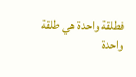فطلقة واحدة هي طلقة واحدة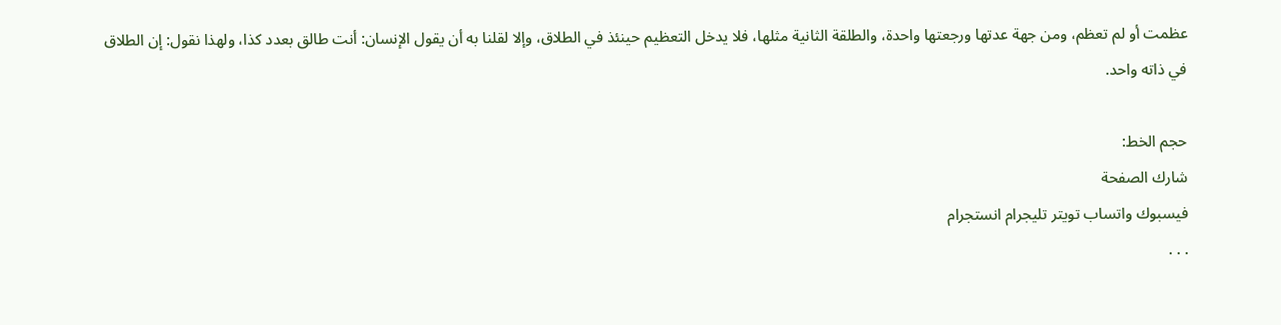عظمت أو لم تعظم، ومن جهة عدتها ورجعتها واحدة، والطلقة الثانية مثلها، فلا يدخل التعظيم حينئذ في الطلاق، وإلا لقلنا به أن يقول الإنسان: أنت طالق بعدد كذا، ولهذا نقول: إن الطلاق في ذاته واحد.

حجم الخط:
شارك الصفحة
فيسبوك واتساب تويتر تليجرام انستجرام
. . .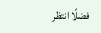فضلًا انتظر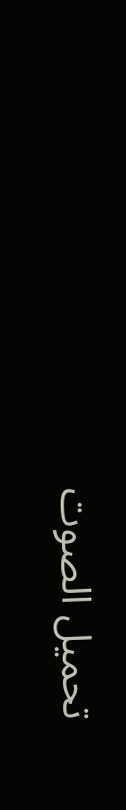تحميل الصوت